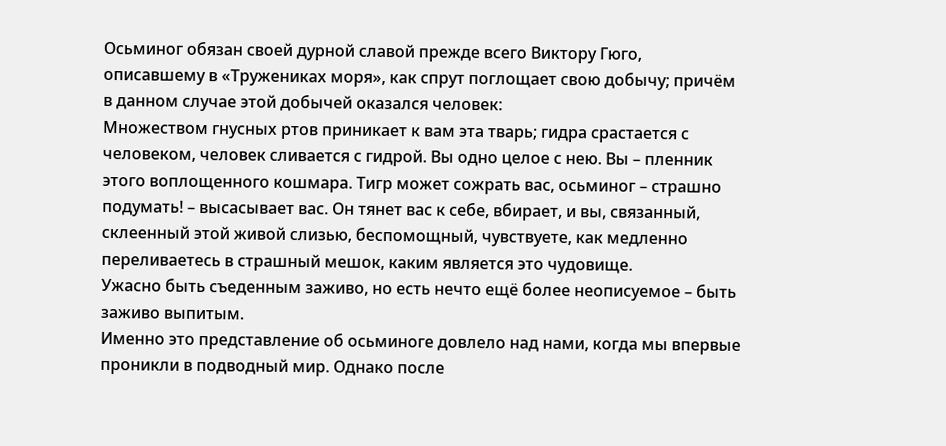Осьминог обязан своей дурной славой прежде всего Виктору Гюго, описавшему в «Тружениках моря», как спрут поглощает свою добычу; причём в данном случае этой добычей оказался человек:
Множеством гнусных ртов приникает к вам эта тварь; гидра срастается с человеком, человек сливается с гидрой. Вы одно целое с нею. Вы – пленник этого воплощенного кошмара. Тигр может сожрать вас, осьминог – страшно подумать! – высасывает вас. Он тянет вас к себе, вбирает, и вы, связанный, склеенный этой живой слизью, беспомощный, чувствуете, как медленно переливаетесь в страшный мешок, каким является это чудовище.
Ужасно быть съеденным заживо, но есть нечто ещё более неописуемое – быть заживо выпитым.
Именно это представление об осьминоге довлело над нами, когда мы впервые проникли в подводный мир. Однако после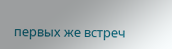первых же встреч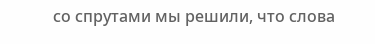со спрутами мы решили, что слова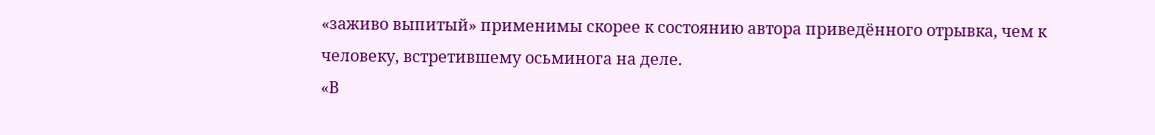«заживо выпитый» применимы скорее к состоянию автора приведённого отрывка, чем к человеку, встретившему осьминога на деле.
«В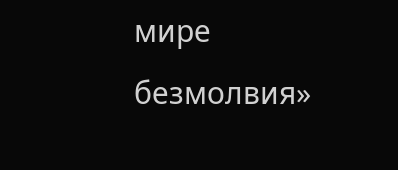мире безмолвия»